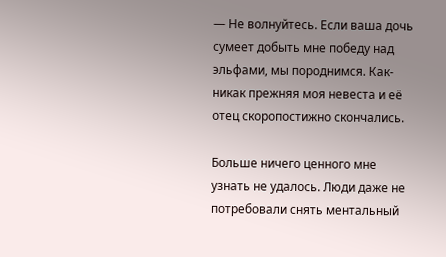— Не волнуйтесь. Если ваша дочь сумеет добыть мне победу над эльфами, мы породнимся. Как-никак прежняя моя невеста и её отец скоропостижно скончались.

Больше ничего ценного мне узнать не удалось. Люди даже не потребовали снять ментальный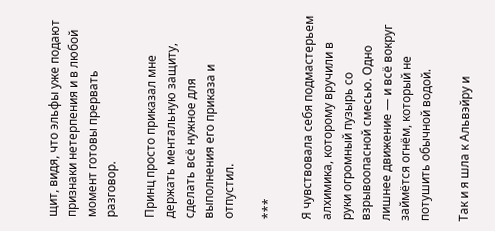щит, видя, что эльфы уже подают признаки нетерпения и в любой момент готовы прервать разговор.

Принц просто приказал мне держать ментальную защиту, сделать всё нужное для выполнения его приказа и отпустил.

***

Я чувствовала себя подмастерьем алхимика, которому вручили в руки огромный пузырь со взрывоопасной смесью. Одно лишнее движение — и всё вокруг займётся огнём, который не потушить обычной водой.

Так и я шла к Альвэйру и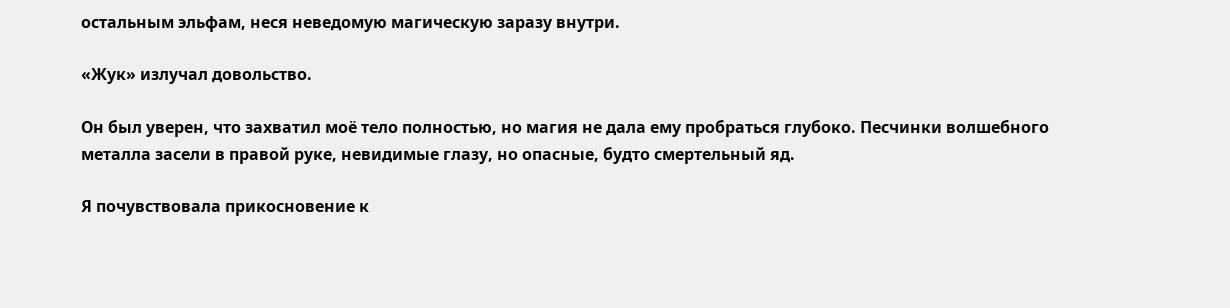остальным эльфам, неся неведомую магическую заразу внутри.

«Жук» излучал довольство.

Он был уверен, что захватил моё тело полностью, но магия не дала ему пробраться глубоко. Песчинки волшебного металла засели в правой руке, невидимые глазу, но опасные, будто смертельный яд.

Я почувствовала прикосновение к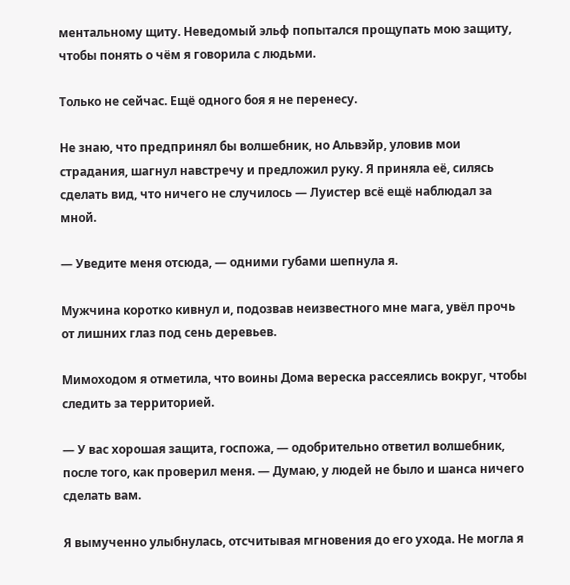ментальному щиту. Неведомый эльф попытался прощупать мою защиту, чтобы понять о чём я говорила с людьми.

Только не сейчас. Ещё одного боя я не перенесу.

Не знаю, что предпринял бы волшебник, но Альвэйр, уловив мои страдания, шагнул навстречу и предложил руку. Я приняла её, силясь сделать вид, что ничего не случилось — Луистер всё ещё наблюдал за мной.

— Уведите меня отсюда, — одними губами шепнула я.

Мужчина коротко кивнул и, подозвав неизвестного мне мага, увёл прочь от лишних глаз под сень деревьев.

Мимоходом я отметила, что воины Дома вереска рассеялись вокруг, чтобы следить за территорией.

— У вас хорошая защита, госпожа, — одобрительно ответил волшебник, после того, как проверил меня. — Думаю, у людей не было и шанса ничего сделать вам.

Я вымученно улыбнулась, отсчитывая мгновения до его ухода. Не могла я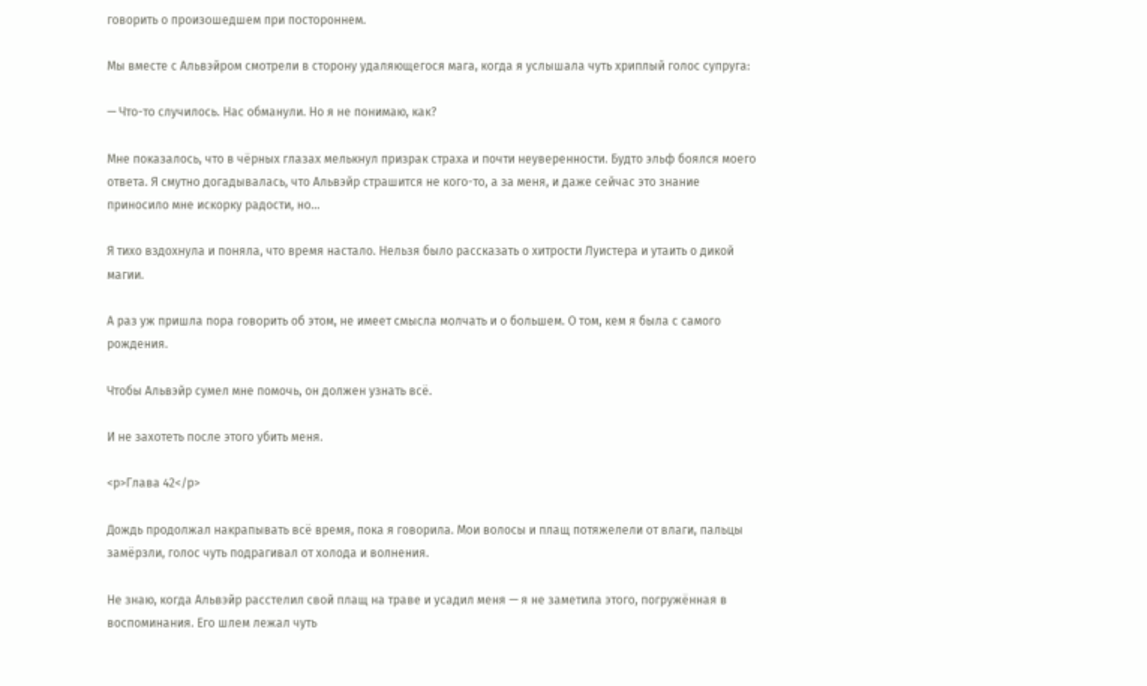говорить о произошедшем при постороннем.

Мы вместе с Альвэйром смотрели в сторону удаляющегося мага, когда я услышала чуть хриплый голос супруга:

— Что-то случилось. Нас обманули. Но я не понимаю, как?

Мне показалось, что в чёрных глазах мелькнул призрак страха и почти неуверенности. Будто эльф боялся моего ответа. Я смутно догадывалась, что Альвэйр страшится не кого-то, а за меня, и даже сейчас это знание приносило мне искорку радости, но…

Я тихо вздохнула и поняла, что время настало. Нельзя было рассказать о хитрости Луистера и утаить о дикой магии.

А раз уж пришла пора говорить об этом, не имеет смысла молчать и о большем. О том, кем я была с самого рождения.

Чтобы Альвэйр сумел мне помочь, он должен узнать всё.

И не захотеть после этого убить меня.

<p>Глава 42</p>

Дождь продолжал накрапывать всё время, пока я говорила. Мои волосы и плащ потяжелели от влаги, пальцы замёрзли, голос чуть подрагивал от холода и волнения.

Не знаю, когда Альвэйр расстелил свой плащ на траве и усадил меня — я не заметила этого, погружённая в воспоминания. Его шлем лежал чуть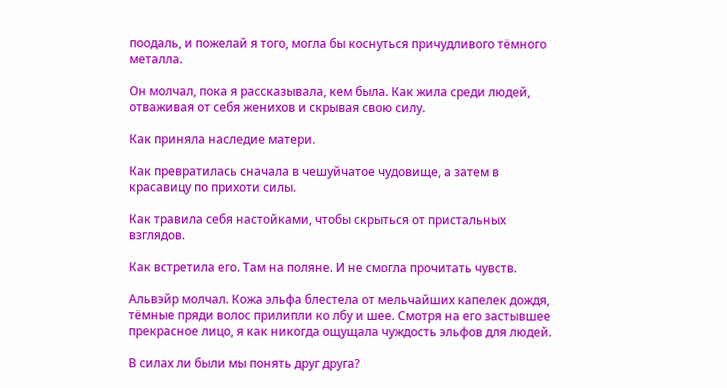поодаль, и пожелай я того, могла бы коснуться причудливого тёмного металла.

Он молчал, пока я рассказывала, кем была. Как жила среди людей, отваживая от себя женихов и скрывая свою силу.

Как приняла наследие матери.

Как превратилась сначала в чешуйчатое чудовище, а затем в красавицу по прихоти силы.

Как травила себя настойками, чтобы скрыться от пристальных взглядов.

Как встретила его. Там на поляне. И не смогла прочитать чувств.

Альвэйр молчал. Кожа эльфа блестела от мельчайших капелек дождя, тёмные пряди волос прилипли ко лбу и шее. Смотря на его застывшее прекрасное лицо, я как никогда ощущала чуждость эльфов для людей.

В силах ли были мы понять друг друга?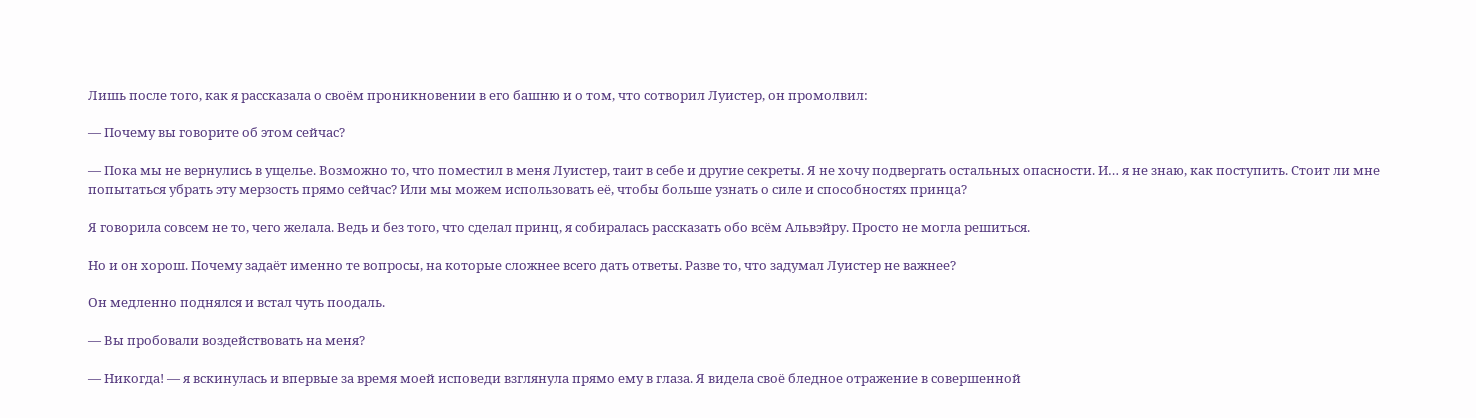Лишь после того, как я рассказала о своём проникновении в его башню и о том, что сотворил Луистер, он промолвил:

— Почему вы говорите об этом сейчас?

— Пока мы не вернулись в ущелье. Возможно то, что поместил в меня Луистер, таит в себе и другие секреты. Я не хочу подвергать остальных опасности. И… я не знаю, как поступить. Стоит ли мне попытаться убрать эту мерзость прямо сейчас? Или мы можем использовать её, чтобы больше узнать о силе и способностях принца?

Я говорила совсем не то, чего желала. Ведь и без того, что сделал принц, я собиралась рассказать обо всём Альвэйру. Просто не могла решиться.

Но и он хорош. Почему задаёт именно те вопросы, на которые сложнее всего дать ответы. Разве то, что задумал Луистер не важнее?

Он медленно поднялся и встал чуть поодаль.

— Вы пробовали воздействовать на меня?

— Никогда! — я вскинулась и впервые за время моей исповеди взглянула прямо ему в глаза. Я видела своё бледное отражение в совершенной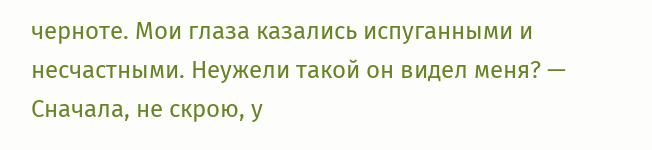черноте. Мои глаза казались испуганными и несчастными. Неужели такой он видел меня? — Сначала, не скрою, у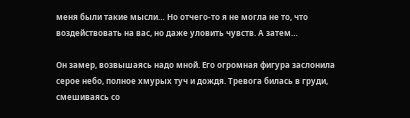меня были такие мысли… Но отчего-то я не могла не то, что воздействовать на вас, но даже уловить чувств. А затем…

Он замер, возвышаясь надо мной. Его огромная фигура заслонила серое небо, полное хмурых туч и дождя. Тревога билась в груди, смешиваясь со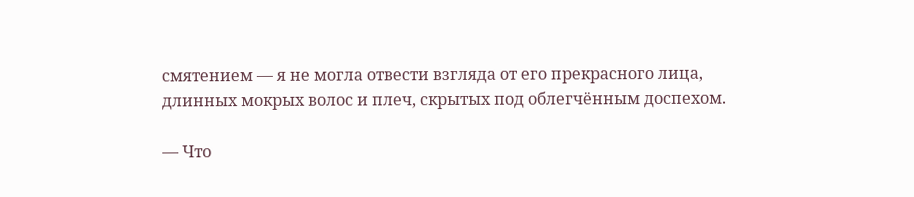смятением — я не могла отвести взгляда от его прекрасного лица, длинных мокрых волос и плеч, скрытых под облегчённым доспехом.

— Что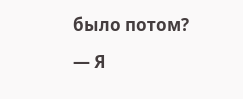было потом?

— Я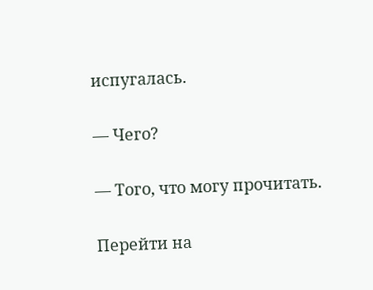испугалась.

— Чего?

— Того, что могу прочитать.

Перейти на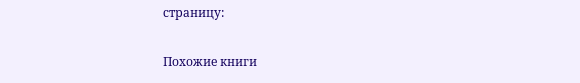страницу:

Похожие книги